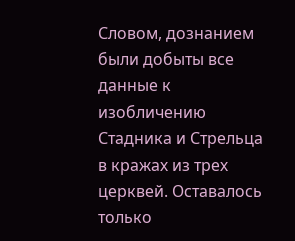Словом, дознанием были добыты все данные к изобличению Стадника и Стрельца в кражах из трех церквей. Оставалось только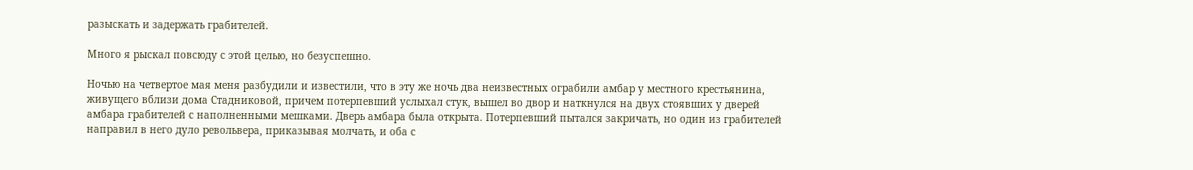разыскать и задержать грабителей.

Много я рыскал повсюду с этой целью, но безуспешно.

Ночью на четвертое мая меня разбудили и известили, что в эту же ночь два неизвестных ограбили амбар у местного крестьянина, живущего вблизи дома Стадниковой, причем потерпевший услыхал стук, вышел во двор и наткнулся на двух стоявших у дверей амбара грабителей с наполненными мешками. Дверь амбара была открыта. Потерпевший пытался закричать, но один из грабителей направил в него дуло револьвера, приказывая молчать, и оба с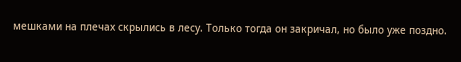мешками на плечах скрылись в лесу. Только тогда он закричал, но было уже поздно.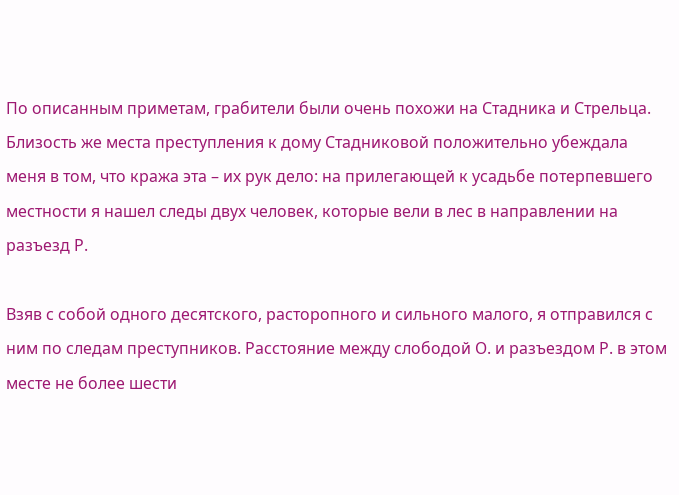По описанным приметам, грабители были очень похожи на Стадника и Стрельца. Близость же места преступления к дому Стадниковой положительно убеждала меня в том, что кража эта – их рук дело: на прилегающей к усадьбе потерпевшего местности я нашел следы двух человек, которые вели в лес в направлении на разъезд Р.

Взяв с собой одного десятского, расторопного и сильного малого, я отправился с ним по следам преступников. Расстояние между слободой О. и разъездом Р. в этом месте не более шести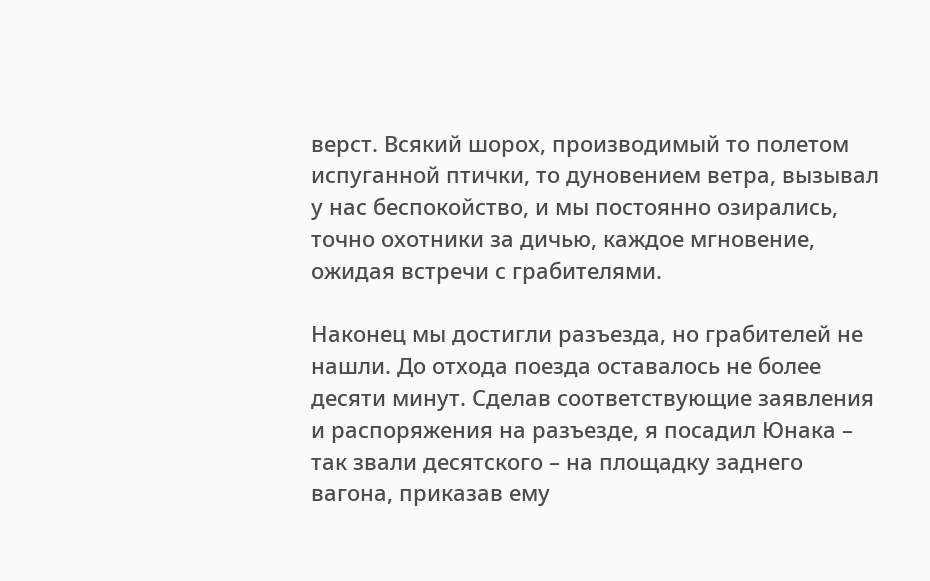верст. Всякий шорох, производимый то полетом испуганной птички, то дуновением ветра, вызывал у нас беспокойство, и мы постоянно озирались, точно охотники за дичью, каждое мгновение, ожидая встречи с грабителями.

Наконец мы достигли разъезда, но грабителей не нашли. До отхода поезда оставалось не более десяти минут. Сделав соответствующие заявления и распоряжения на разъезде, я посадил Юнака – так звали десятского – на площадку заднего вагона, приказав ему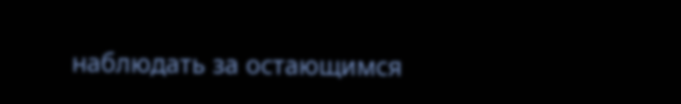наблюдать за остающимся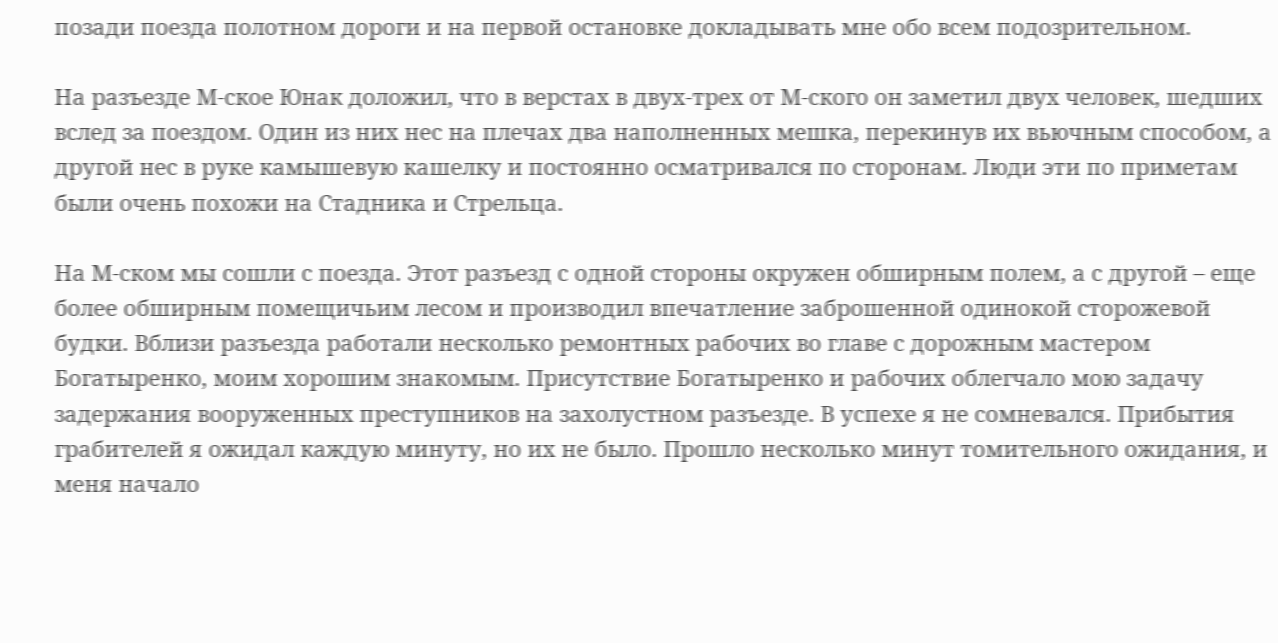позади поезда полотном дороги и на первой остановке докладывать мне обо всем подозрительном.

На разъезде М-ское Юнак доложил, что в верстах в двух-трех от М-ского он заметил двух человек, шедших вслед за поездом. Один из них нес на плечах два наполненных мешка, перекинув их вьючным способом, а другой нес в руке камышевую кашелку и постоянно осматривался по сторонам. Люди эти по приметам были очень похожи на Стадника и Стрельца.

На М-ском мы сошли с поезда. Этот разъезд с одной стороны окружен обширным полем, а с другой – еще более обширным помещичьим лесом и производил впечатление заброшенной одинокой сторожевой будки. Вблизи разъезда работали несколько ремонтных рабочих во главе с дорожным мастером Богатыренко, моим хорошим знакомым. Присутствие Богатыренко и рабочих облегчало мою задачу задержания вооруженных преступников на захолустном разъезде. В успехе я не сомневался. Прибытия грабителей я ожидал каждую минуту, но их не было. Прошло несколько минут томительного ожидания, и меня начало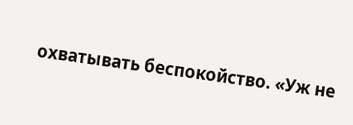охватывать беспокойство. «Уж не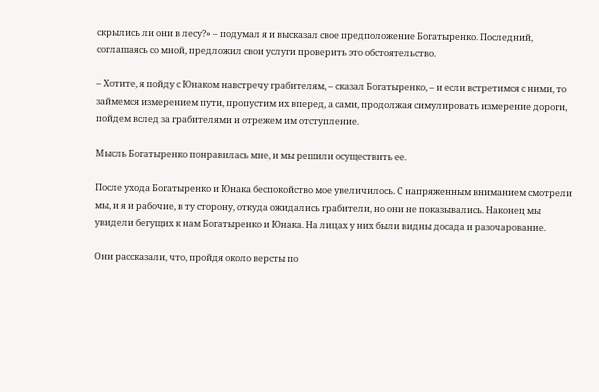скрылись ли они в лесу?» – подумал я и высказал свое предположение Богатыренко. Последний, соглашаясь со мной, предложил свои услуги проверить это обстоятельство.

– Хотите, я пойду с Юнаком навстречу грабителям, – сказал Богатыренко, – и если встретимся с ними, то займемся измерением пути, пропустим их вперед, а сами, продолжая симулировать измерение дороги, пойдем вслед за грабителями и отрежем им отступление.

Мысль Богатыренко понравилась мне, и мы решили осуществить ее.

После ухода Богатыренко и Юнака беспокойство мое увеличилось. С напряженным вниманием смотрели мы, и я и рабочие, в ту сторону, откуда ожидались грабители, но они не показывались. Наконец мы увидели бегущих к нам Богатыренко и Юнака. На лицах у них были видны досада и разочарование.

Они рассказали, что, пройдя около версты по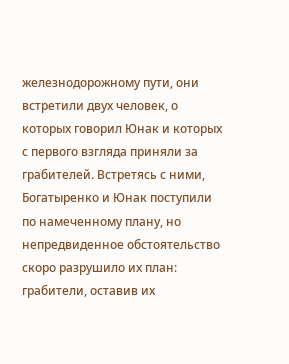железнодорожному пути, они встретили двух человек, о которых говорил Юнак и которых с первого взгляда приняли за грабителей. Встретясь с ними, Богатыренко и Юнак поступили по намеченному плану, но непредвиденное обстоятельство скоро разрушило их план: грабители, оставив их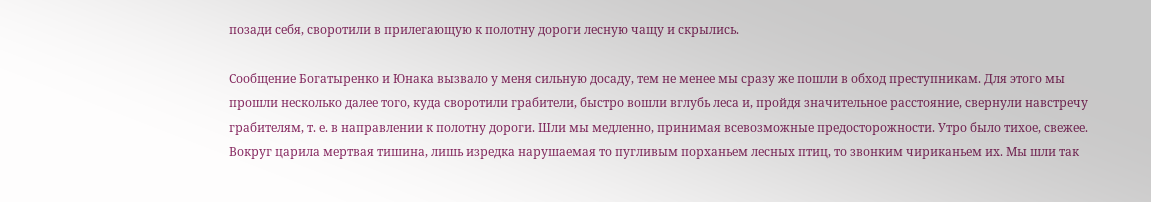позади себя, своротили в прилегающую к полотну дороги лесную чащу и скрылись.

Сообщение Богатыренко и Юнака вызвало у меня сильную досаду, тем не менее мы сразу же пошли в обход преступникам. Для этого мы прошли несколько далее того, куда своротили грабители, быстро вошли вглубь леса и, пройдя значительное расстояние, свернули навстречу грабителям, т. е. в направлении к полотну дороги. Шли мы медленно, принимая всевозможные предосторожности. Утро было тихое, свежее. Вокруг царила мертвая тишина, лишь изредка нарушаемая то пугливым порханьем лесных птиц, то звонким чириканьем их. Мы шли так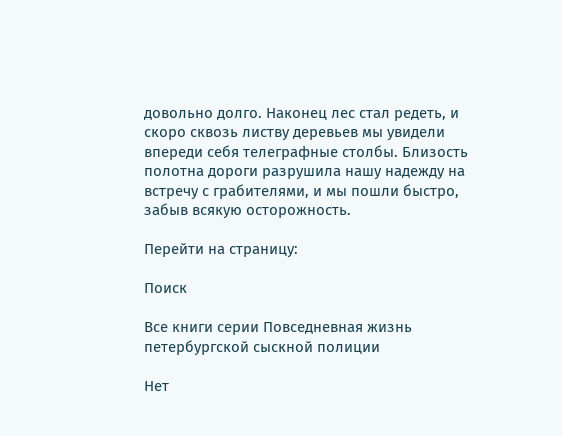довольно долго. Наконец лес стал редеть, и скоро сквозь листву деревьев мы увидели впереди себя телеграфные столбы. Близость полотна дороги разрушила нашу надежду на встречу с грабителями, и мы пошли быстро, забыв всякую осторожность.

Перейти на страницу:

Поиск

Все книги серии Повседневная жизнь петербургской сыскной полиции

Нет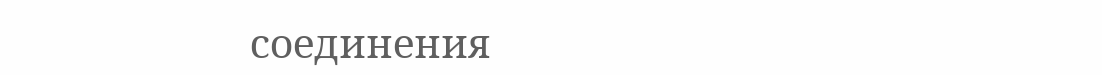соединения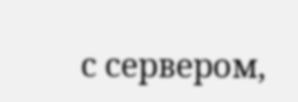с сервером,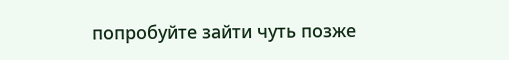попробуйте зайти чуть позже